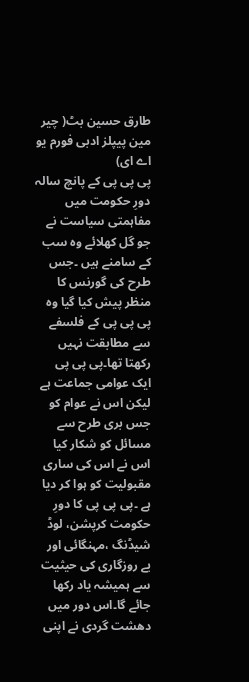طارق حسین بٹ( چیر مین پیپلز ادبی فورم یو اے ای)
پی پی پی کے پانچ سالہ دورِ حکومت میں مفاہمتی سیاست نے جو گل کھلائے وہ سب کے سامنے ہیں ۔جس طرح کی گورنس کا منظر پیش کیا گیا وہ پی پی پی کے فلسفے سے مطابقت نہیں رکھتا تھا۔پی پی پی ایک عوامی جماعت ہے لیکن اس نے عوام کو جس بری طرح سے مسائل کو شکار کیا اس نے اس کی ساری مقبولیت کو ہوا کر دیا ہے ۔پی پی پی کا دورِ حکومت کرپشن، لوڈ شیڈنگ ،مہنگائی اور بے روزگاری کی حیثیت سے ہمیشہ یاد رکھا جائے گا۔اس دور میں دھشت گردی نے اپنی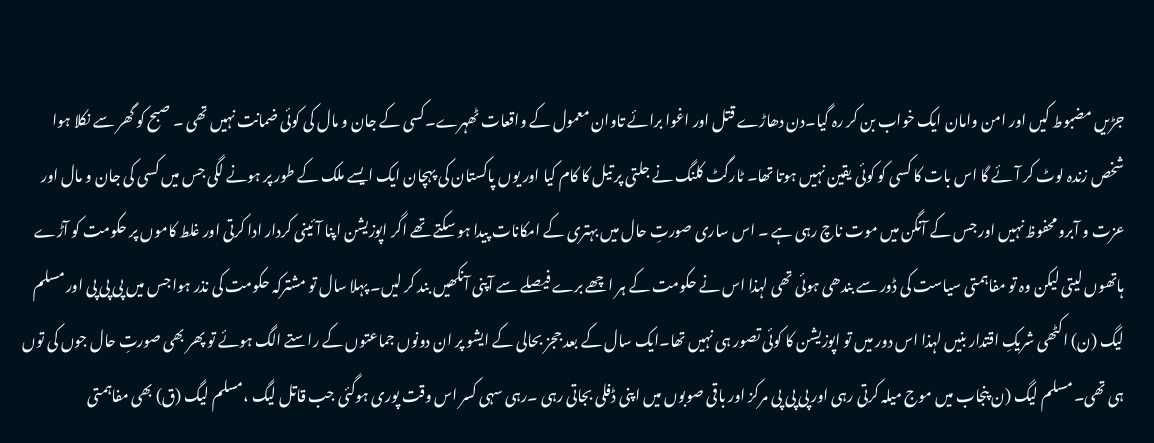جڑیں مضبوط کیں اور امن وامان ایک خواب بن کر رہ گیا۔دن دھاڑے قتل اور اغوا برائے تاوان معمول کے واقعات ٹھہرے۔کسی کے جان و مال کی کوئی ضمانت نہیں تھی ۔ صبح کو گھر سے نکلا ہوا شخص زندہ لوٹ کر آئے گا اس بات کا کسی کو کوئی یقین نہیں ہوتا تھا۔ ٹارگٹ کلنگ نے جلتی پر تیل کا کام کیا اور یوں پاکستان کی پہچان ایک ایسے ملک کے طور پر ہونے لگی جس میں کسی کی جان و مال اور عزت و آبرو محفوظ نہیں اور جس کے آنگن میں موت ناچ رہی ہے ۔ اس ساری صورتِ حال میں بہتری کے امکانات پیدا ہو سکتے تھے اگر اپوزیشن اپنا آئینی کردار ادا کرتی اور غلط کاموں پر حکومت کو آڑے ہاتھوں لیتی لیکن وہ تو مفاہمتی سیاست کی ڈور سے بندھی ہوئی تھی لہذا اس نے حکومت کے ہر اچھے برے فیصلے سے آپنی آنکھیں بند کر لیں۔ پہلا سال تو مشترکہ حکومت کی نذر ہوا جس میں پی پی پی اور مسلم لیگ (ن) اکٹھی شریکِ اقتدار بنیں لہذا اس دور میں تو اپوزیشن کا کوئی تصور ہی نہیں تھا۔ایک سال کے بعد ججز بحالی کے ایشو پر ان دونوں جماعتوں کے راستے الگ ہوئے تو پھر بھی صورتِ حال جوں کی توں ہی تھی۔ مسلم لیگ (ن پنجاب میں موج میلہ کرتی رہی اور پی پی پی مرکز اور باقی صوبوں میں اپنی ڈفلی بجاتی رہی ۔رہی سہی کسر اس وقت پوری ہوگئی جب قاتل لیگ ،مسلم لیگ (ق) بھی مفاہمتی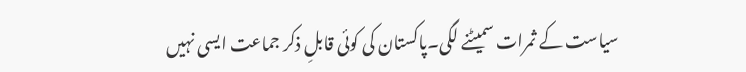سیاست کے ثمرات سمیٹنے لگی۔پاکستان کی کوئی قابلِ ذکر جماعت ایسی نہیں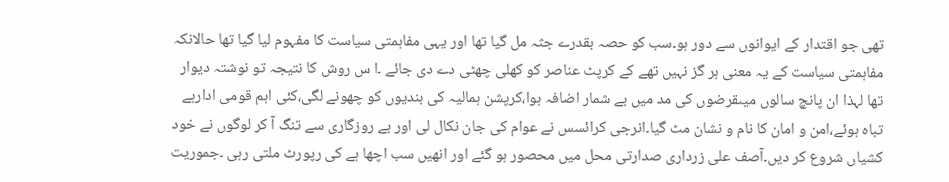تھی جو اقتدار کے ایوانوں سے دور ہو۔سب کو حصہ بقدرے جثہ مل گیا تھا اور یہی مفاہمتی سیاست کا مفہوم لیا گیا تھا حالانکہ مفاہمتی سیاست کے یہ معنی ہر گز نہیں تھے کے کرپٹ عناصر کو کھلی چھٹی دے دی جائے ۔ا س روش کا نتیجہ تو نوشتہ دیوار تھا لہذا ان پانچ سالوں میںقرضوں کی مد میں بے شمار اضافہ ہوا،کرپشن ہمالیہ کی بندیوں کو چھونے لگی،کئی اہم قومی ادارہے تباہ ہوئے،امن و امان کا نام و نشان مٹ گیا۔انرجی کرائسس نے عوام کی جان نکال لی اور بے روزگاری سے تنگ آ کر لوگوں نے خود کشیاں شروع کر دیں۔آصف علی زرداری صدارتی محل میں محصور ہو گئے اور انھیں سب اچھا ہے کی رپورٹ ملتی رہی ۔جموریت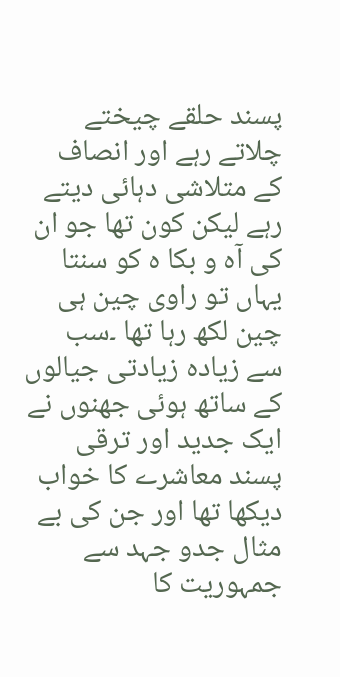پسند حلقے چیختے چلاتے رہے اور انصاف کے متلاشی دہائی دیتے رہے لیکن کون تھا جو ان کی آہ و بکا ہ کو سنتا یہاں تو راوی چین ہی چین لکھ رہا تھا ۔سب سے زیادہ زیادتی جیالوں کے ساتھ ہوئی جھنوں نے ایک جدید اور ترقی پسند معاشرے کا خواب دیکھا تھا اور جن کی بے مثال جدو جہد سے جمہوریت کا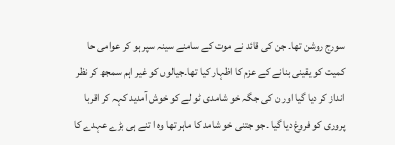سورج روشن تھا۔ جن کی قائد نے موت کے سامنے سینہ سپر ہو کر عوامی حا کمیت کو یقینی بنانے کے عزم کا اظہار کیا تھا۔جیالوں کو غیر اہم سمجھ کر نظر انداز کر دیا گیا اور ن کی جگہ خو شامدی ٹو لے کو خوش آمدید کہہ کر اقربا پروری کو فروغ دیا گیا ۔جو جتنی خو شامد کا ماہر تھا وہ ا تنے ہی بڑے عہدے کا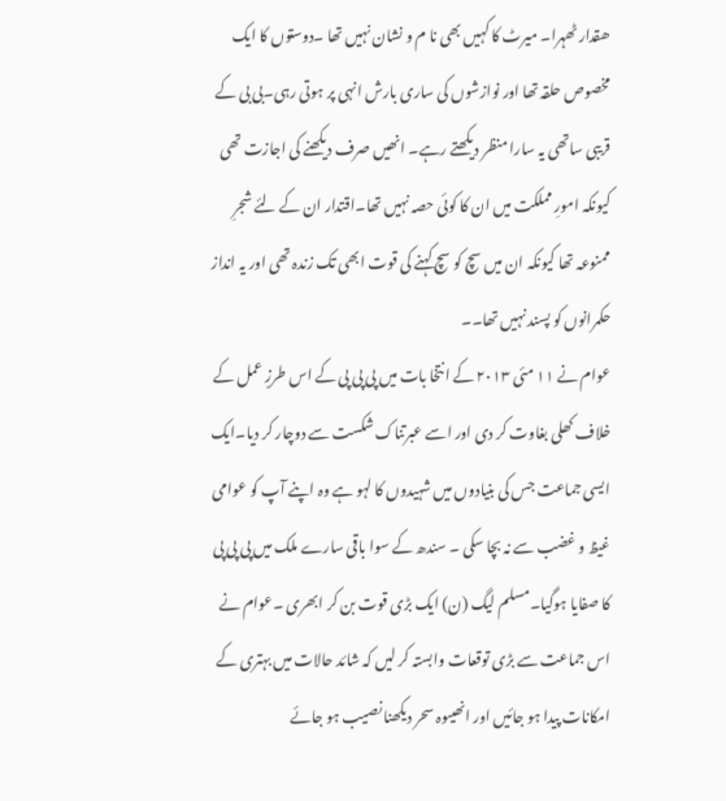ھقدار ٹھہرا۔ میرٹ کا کہیں بھی نا م و نشان نہیں تھا ۔دوستوں کا ایک مخصوص حلقہ تھا اور نوازشوں کی ساری بارش انہی پر ہوتی رہی۔بی بی کے قریبی ساتھی یہ سارا منظر دیکھتے رہے۔ انھیں صرف دیکھنے کی اجازت تھی کیونکہ امورِ مملکت میں ان کا کوئی حصہ نہیں تھا۔اقتدار ان کے لئے شجرِ ممنوعہ تھا کیونکہ ان میں سچ کو سچ کہنے کی قوت ابھی تک زندہ تھی اور یہ انداز حکمرانوں کو پسند نہیں تھا۔۔
عوام نے ۱۱ مئی ۲۰۱۳ کے انتخا بات میں پی پی پی کے اس طرزِ عمل کے خلاف کھلی بغاوت کر دی اور اسے عبرتناک شکست سے دوچار کر دیا۔ایک ایسی جماعت جس کی بنیادوں میں شہیدوں کا لہو ہے وہ اپنے آپ کو عوامی غیظ و غضب سے نہ بچا سکی ۔ سندھ کے سوا باقی سارے ملک میں پی پی پی کا صفایا ہوگیا۔مسلم لیگ (ن) ایک بڑی قوت بن کر ابھری ۔عوام نے اس جماعت سے بڑی توقعات وابستہ کر لیں کہ شائد حالات میں بہتری کے امکانات پیدا ہو جائیں اور انھیںوہ سحر دیکھنا نصیب ہو جائے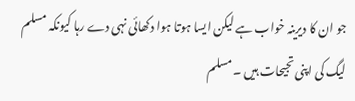جو ان کا دیرینہ خواب ہے لیکن ایسا ہوتا ہوا دکھائی نہی دے رہا کیونکہ مسلم لیگ کی اپنی تجیحات ہیں ۔مسلم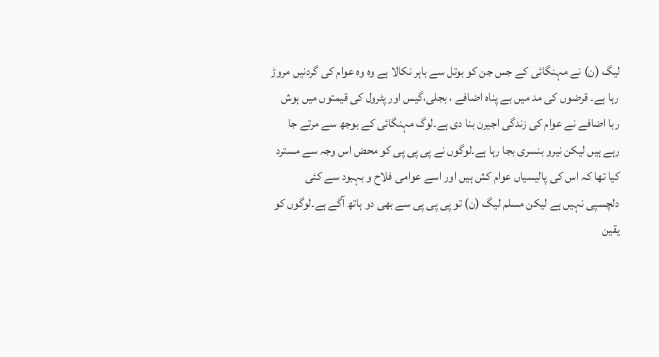لیگ (ن) نے مہنگائی کے جس جن کو بوتل سے باہر نکالا ہے وہ وہ عوام کی گردنیں مروڑ رہا ہے۔ قرضوں کی مد میں بے پناہ اضافے ، بجلی،گیس اور پٹرول کی قیمتوں میں ہوش ربا اضافے نے عوام کی زندگی اجیرن بنا دی ہے۔لوگ مہنگائی کے بوجھ سے مرتے جا رہے ہیں لیکن نیرو بنسری بجا رہا ہے۔لوگوں نے پی پی پی کو محض اس وجہ سے مسترد کیا تھا کہ اس کی پالیسیاں عوام کش ہیں اور اسے عوامی فلاح و بہبود سے کئی دلچسپی نہیں ہے لیکن مسلم لیگ (ن) تو پی پی پی سے بھی دو ہاتھ آگے ہے۔لوگوں کو یقین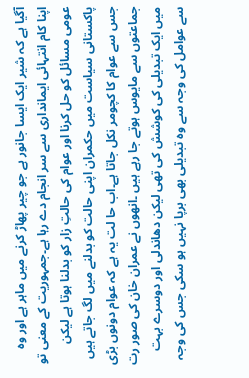آگیا ہے کہ شیر ایک ایسا جانور ہے جو چیر پھاڑ کرنے میں ماہر ہے اور وہ اپنا کام انتہائی ایمانداری سے سر انجام دے رہا ہے۔جمہوریت کے معنی تو عومی مسائل کو حل کرنا اور عوام کی حالتِ زار کو بدلنا ہوتا ہے لیکن پاکستانی سیاست میں حکمران اپنی حالت کو بدلنے میں لگ جاتے ہیں جس سے عوام کا کچومر نکل جاتا ہے۔اب حا لت یہ ہے کہ عوام دونوں بڑی جماعتوں سے مایوس ہوتے جا رہے ہیں ۔انھوں نے عمران خان کی صور رت میں ایک تبدیلی کی کوشش کی تھی لیکن دھاندلی اور دوسرے بہت سے عوامل کی وجہ سے وہ تبدیلی بھی برپا نہیں ہو سکی جس کی وجہ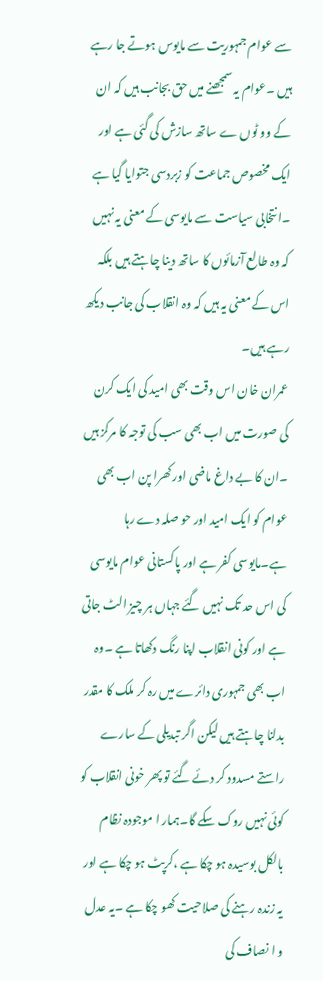سے عوام جمہوریت سے مایوس ہوتے جا رہے ہیں ۔عوام یہ سمجھنے میں حق بجانب ہیں کہ ان کے وو ٹوں ے ساتھ سازش کی گئی ہے اور ایک مخصوص جماعت کو زبردسی جتوایا گیا ہے ۔ا نتخابی سیاست سے مایوسی کے معنی یہ نہیں کہ وہ طالع آزمائوں کا ساتھ دینا چاہتے ہیں بلکہ اس کے معنی یہ ہیں کہ وہ انقلاب کی جانب دیکھ رہے ہیں۔
عمران خان اس وقت بھی امید کی ایک کرن کی صورت میں اب بھی سب کی توجہ کا مرکز ہیں ۔ان کا بے داغ ماضی اور کھرا پن اب بھی عوام کو ایک امید اور حو صلہ دے رہا ہے۔مایوسی کفر ہے اور پاکستانی عوام مایوسی کی اس حد تک نہیں گئے جہاں ہر چیز الٹ جاتی ہے اور کونی انقلاب اپنا رنگ دکھاتا ہے ۔وہ اب بھی جمہوری دائرے میں رہ کر ملک کا مقدر بدلنا چاہتے ہیں لیکن اگر تبدیلی کے سارے راستے مسدود کر دئے گئے تو پھر خونی انقلاب کو کوئی نہیں روک سکے گا۔ہمار ا موجودہ نظام بالکل بوسیدہ ہو چکا ہے ،کرپٹ ہو چکا ہے اور یہ زندہ رہنے کی صلاحیت کھو چکا ہے ۔یہ عدل و ا نصاف کی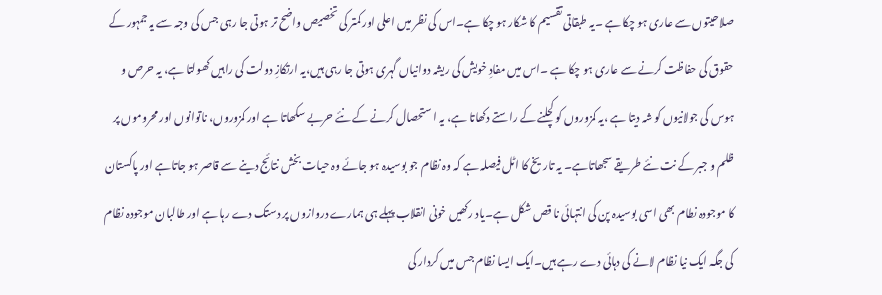صلاحیتوں سے عاری ہو چکا ہے ۔یہ طبقاتی تقسیم کا شکار ہو چکا ہے۔اس کی نظر میں اعلی اور کمتر کی تخصیص واضح تر ہوتی جا رہی جس کی وجہ سے یہ جمہور کے حقوق کی حفاظت کرنے سے عاری ہو چکا ہے ۔اس میں مفادِ خویش کی ریشہ دوانیاں گہری ہوتی جا رہی ہیں،یہ ارتکازِ دولت کی راہیں کھولتا ہے، یہ حرص و ہوس کی جولانیوں کو شہ دیتا ہے ،یہ کمزوروں کو کچلنے کے راستے دکھاتا ہے، یہ ا ستحصال کرنے کے نئے حربے سکھاتا ہے اور کمزوروں، ناتوانوں اور محروموں پر ظلم و جبر کے نت نئے طریقے سجھاتاہے۔ یہ تاریخ کا اٹل فیصلہ ہے کہ وہ نظام جو بوسیدہ ہو جائے وہ حیات بخش نتائج دینے سے قاصر ہو جاتاہے اور پاکستان کا موجودہ نطام بھی اسی بوسیدہ پن کی انتہائی نا قص شکل ہے۔یاد رکھیں خونی انقلاب پہلے ہی ہمارے دروازوں پر دستک دے رہا ہے اور طالبان موجودہ نظام کی جگہ ایک نیا نظام لانے کی دہائی دے رہے ہیں۔ایک ایسا نظام جس میں کردار کی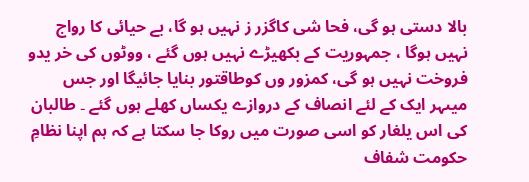بالا دستی ہو گی، فحا شی کاگزر ز نہیں ہو گا، بے حیائی کا رواج نہیں ہوگا ، جمہوریت کے بکھیڑے نہیں ہوں گئے ، ووٹوں کی خر یدو فروخت نہیں ہو گی، کمزور وں کوطاقتور بنایا جائیگا اور جس میںہر ایک کے لئے انصاف کے دروازے یکساں کھلے ہوں گئے ۔ طالبان کی اس یلغار کو اسی صورت میں روکا جا سکتا ہے کہ ہم اپنا نظامِ حکومت شفاف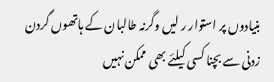بنیادوں پر استوار ر لیں وگرنہ طالبان کے ہاتھوں گردن زدنی سے بچنا کسی کیلئے بھی ممکن نہیں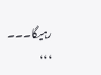رہیگا۔۔۔
،،،